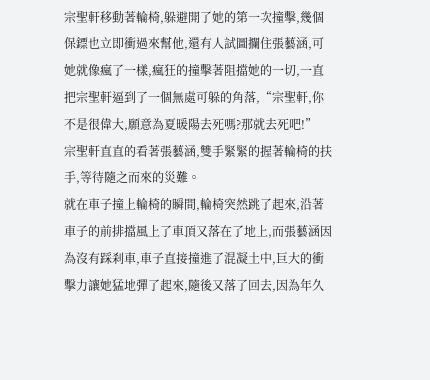宗聖軒移動著輪椅,躲避開了她的第一次撞擊,幾個保鏢也立即衝過來幫他,還有人試圖攔住張藝涵,可她就像瘋了一樣,瘋狂的撞擊著阻擋她的一切,一直把宗聖軒逼到了一個無處可躲的角落,“宗聖軒,你不是很偉大,願意為夏暖陽去死嗎?那就去死吧!”
宗聖軒直直的看著張藝涵,雙手緊緊的握著輪椅的扶手,等待隨之而來的災難。
就在車子撞上輪椅的瞬間,輪椅突然跳了起來,沿著車子的前排擋風上了車頂又落在了地上,而張藝涵因為沒有踩刹車,車子直接撞進了混凝土中,巨大的衝擊力讓她猛地彈了起來,隨後又落了回去,因為年久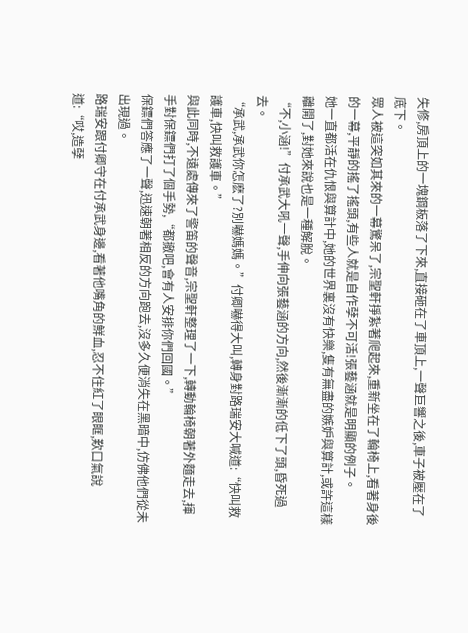失修,房頂上的一塊鋼板落了下來,直接砸在了車頂上,一聲巨響之後,車子被壓在了底下。
眾人被這突如其來的一幕驚呆了,宗聖軒掙紮著爬起來,重新坐在了輪椅上,看著身後的一幕,平靜的搖了搖頭,有些人就是自作孽不可活!張藝涵就是明顯的例子。
她一直都活在仇恨與算計中,她的世界裏沒有快樂,隻有無盡的嫉妒與算計,或許這樣離開了,對她來說也是一種解脫。
“不,小涵!”付承武大吼一聲,手伸向張藝涵的方向,然後漸漸的低下了頭,昏死過去。
“承武,承武你怎麽了?別嚇媽媽。”付卿嚇得大叫,轉身對路瑞安大喊道:“快叫救護車,快叫救護車。”
與此同時,不遠處傳來了警笛的聲音,宗聖軒整理了一下,轉動輪椅朝著外麵走去,揮手對保鏢們打了個手勢,“都撤吧,會有人安排你們回國。”
保鏢們答應了一聲,迅速朝著相反的方向跑去,沒多久便消失在黑暗中,仿佛他們從未出現過。
路瑞安跟付卿守在付承武身邊,看著他嘴角的鮮血,忍不住紅了眼眶,歎口氣說道:“哎,造孽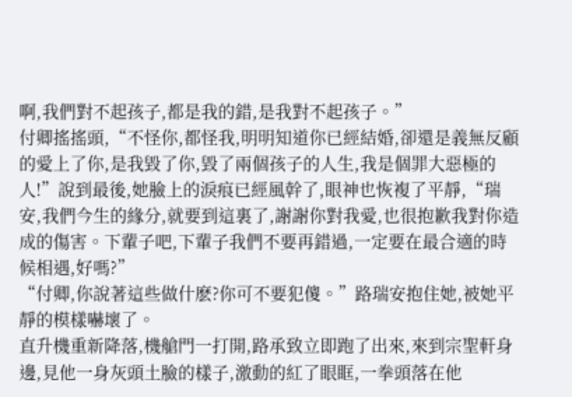啊,我們對不起孩子,都是我的錯,是我對不起孩子。”
付卿搖搖頭,“不怪你,都怪我,明明知道你已經結婚,卻還是義無反顧的愛上了你,是我毀了你,毀了兩個孩子的人生,我是個罪大惡極的人!”說到最後,她臉上的淚痕已經風幹了,眼神也恢複了平靜,“瑞安,我們今生的緣分,就要到這裏了,謝謝你對我愛,也很抱歉我對你造成的傷害。下輩子吧,下輩子我們不要再錯過,一定要在最合適的時候相遇,好嗎?”
“付卿,你說著這些做什麽?你可不要犯傻。”路瑞安抱住她,被她平靜的模樣嚇壞了。
直升機重新降落,機艙門一打開,路承致立即跑了出來,來到宗聖軒身邊,見他一身灰頭土臉的樣子,激動的紅了眼眶,一拳頭落在他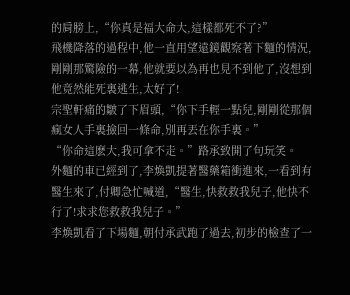的肩膀上,“你真是福大命大,這樣都死不了?”
飛機降落的過程中,他一直用望遠鏡觀察著下麵的情況,剛剛那驚險的一幕,他就要以為再也見不到他了,沒想到他竟然能死裏逃生,太好了!
宗聖軒痛的皺了下眉頭,“你下手輕一點兒,剛剛從那個瘋女人手裏撿回一條命,別再丟在你手裏。”
“你命這麽大,我可拿不走。”路承致開了句玩笑。
外麵的車已經到了,李煥凱提著醫藥箱衝進來,一看到有醫生來了,付卿急忙喊道,“醫生,快救救我兒子,他快不行了!求求您救救我兒子。”
李煥凱看了下場麵,朝付承武跑了過去,初步的檢查了一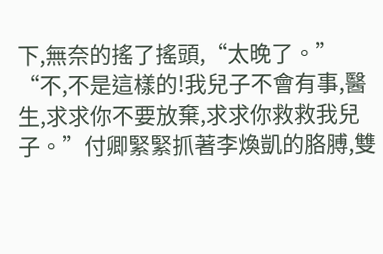下,無奈的搖了搖頭,“太晚了。”
“不,不是這樣的!我兒子不會有事,醫生,求求你不要放棄,求求你救救我兒子。”付卿緊緊抓著李煥凱的胳膊,雙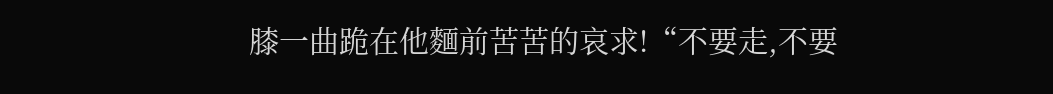膝一曲跪在他麵前苦苦的哀求!“不要走,不要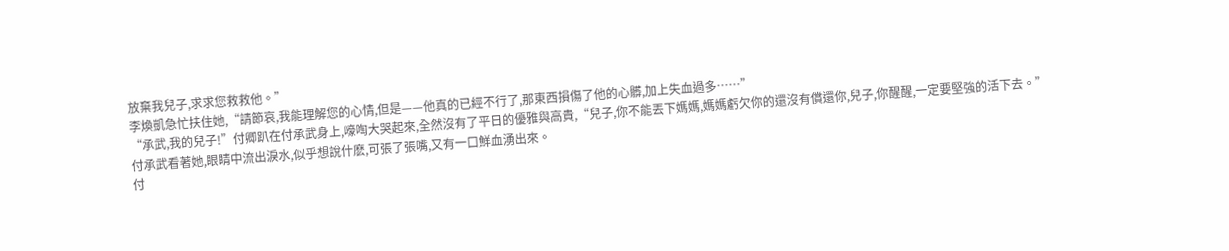放棄我兒子,求求您救救他。”
李煥凱急忙扶住她,“請節哀,我能理解您的心情,但是——他真的已經不行了,那東西損傷了他的心髒,加上失血過多……”
“承武,我的兒子!”付卿趴在付承武身上,嚎啕大哭起來,全然沒有了平日的優雅與高貴,“兒子,你不能丟下媽媽,媽媽虧欠你的還沒有償還你,兒子,你醒醒,一定要堅強的活下去。”
付承武看著她,眼睛中流出淚水,似乎想說什麽,可張了張嘴,又有一口鮮血湧出來。
付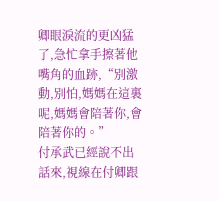卿眼淚流的更凶猛了,急忙拿手擦著他嘴角的血跡,“別激動,別怕,媽媽在這裏呢,媽媽會陪著你,會陪著你的。”
付承武已經說不出話來,視線在付卿跟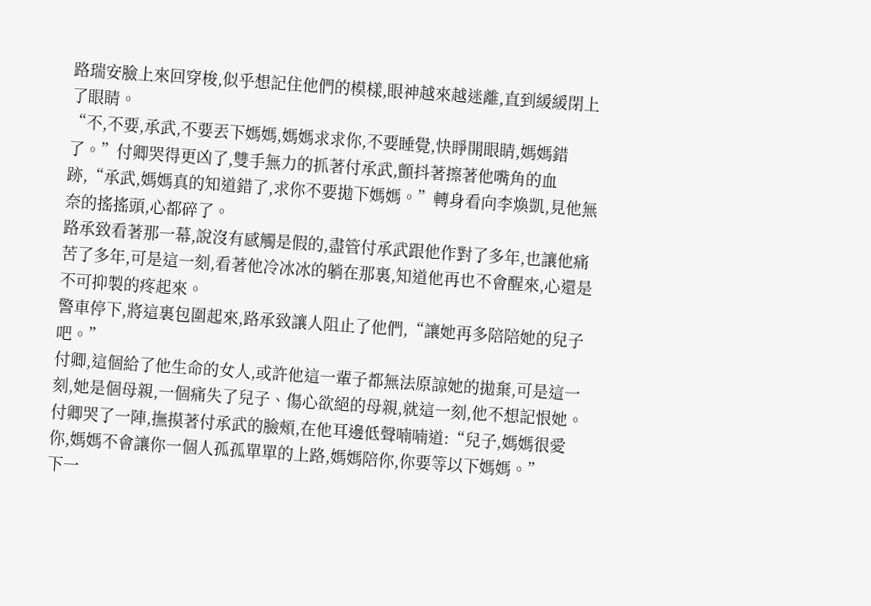路瑞安臉上來回穿梭,似乎想記住他們的模樣,眼神越來越迷離,直到緩緩閉上了眼睛。
“不,不要,承武,不要丟下媽媽,媽媽求求你,不要睡覺,快睜開眼睛,媽媽錯了。”付卿哭得更凶了,雙手無力的抓著付承武,顫抖著擦著他嘴角的血跡,“承武,媽媽真的知道錯了,求你不要拋下媽媽。”轉身看向李煥凱,見他無奈的搖搖頭,心都碎了。
路承致看著那一幕,說沒有感觸是假的,盡管付承武跟他作對了多年,也讓他痛苦了多年,可是這一刻,看著他冷冰冰的躺在那裏,知道他再也不會醒來,心還是不可抑製的疼起來。
警車停下,將這裏包圍起來,路承致讓人阻止了他們,“讓她再多陪陪她的兒子吧。”
付卿,這個給了他生命的女人,或許他這一輩子都無法原諒她的拋棄,可是這一刻,她是個母親,一個痛失了兒子、傷心欲絕的母親,就這一刻,他不想記恨她。
付卿哭了一陣,撫摸著付承武的臉頰,在他耳邊低聲喃喃道:“兒子,媽媽很愛你,媽媽不會讓你一個人孤孤單單的上路,媽媽陪你,你要等以下媽媽。”
下一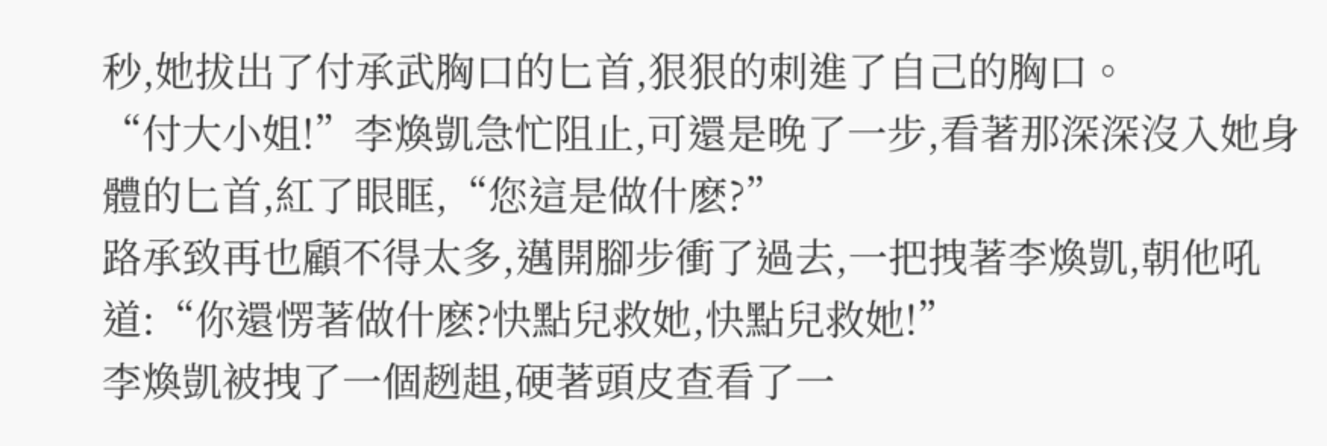秒,她拔出了付承武胸口的匕首,狠狠的刺進了自己的胸口。
“付大小姐!”李煥凱急忙阻止,可還是晚了一步,看著那深深沒入她身體的匕首,紅了眼眶,“您這是做什麽?”
路承致再也顧不得太多,邁開腳步衝了過去,一把拽著李煥凱,朝他吼道:“你還愣著做什麽?快點兒救她,快點兒救她!”
李煥凱被拽了一個趔趄,硬著頭皮查看了一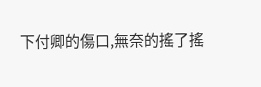下付卿的傷口,無奈的搖了搖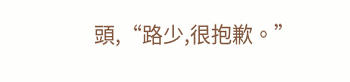頭,“路少,很抱歉。”